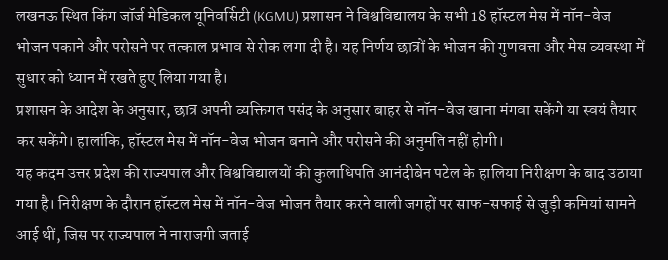लखनऊ स्थित किंग जॉर्ज मेडिकल यूनिवर्सिटी (KGMU) प्रशासन ने विश्वविद्यालय के सभी 18 हॉस्टल मेस में नॉन-वेज भोजन पकाने और परोसने पर तत्काल प्रभाव से रोक लगा दी है। यह निर्णय छात्रों के भोजन की गुणवत्ता और मेस व्यवस्था में सुधार को ध्यान में रखते हुए लिया गया है।
प्रशासन के आदेश के अनुसार, छात्र अपनी व्यक्तिगत पसंद के अनुसार बाहर से नॉन-वेज खाना मंगवा सकेंगे या स्वयं तैयार कर सकेंगे। हालांकि, हॉस्टल मेस में नॉन-वेज भोजन बनाने और परोसने की अनुमति नहीं होगी।
यह कदम उत्तर प्रदेश की राज्यपाल और विश्वविद्यालयों की कुलाधिपति आनंदीबेन पटेल के हालिया निरीक्षण के बाद उठाया गया है। निरीक्षण के दौरान हॉस्टल मेस में नॉन-वेज भोजन तैयार करने वाली जगहों पर साफ-सफाई से जुड़ी कमियां सामने आई थीं, जिस पर राज्यपाल ने नाराजगी जताई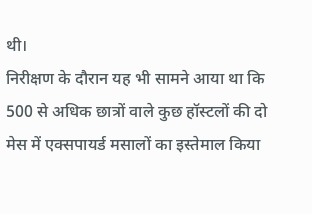थी।
निरीक्षण के दौरान यह भी सामने आया था कि 500 से अधिक छात्रों वाले कुछ हॉस्टलों की दो मेस में एक्सपायर्ड मसालों का इस्तेमाल किया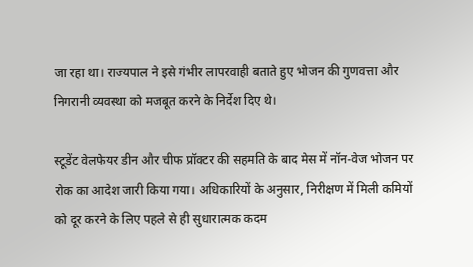जा रहा था। राज्यपाल ने इसे गंभीर लापरवाही बताते हुए भोजन की गुणवत्ता और निगरानी व्यवस्था को मजबूत करने के निर्देश दिए थे।

स्टूडेंट वेलफेयर डीन और चीफ प्रॉक्टर की सहमति के बाद मेस में नॉन-वेज भोजन पर रोक का आदेश जारी किया गया। अधिकारियों के अनुसार, निरीक्षण में मिली कमियों को दूर करने के लिए पहले से ही सुधारात्मक कदम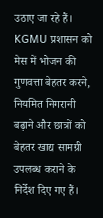उठाए जा रहे हैं।
KGMU प्रशासन को मेस में भोजन की गुणवत्ता बेहतर करने, नियमित निगरानी बढ़ाने और छात्रों को बेहतर खाद्य सामग्री उपलब्ध कराने के निर्देश दिए गए हैं।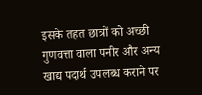इसके तहत छात्रों को अच्छी गुणवत्ता वाला पनीर और अन्य खाद्य पदार्थ उपलब्ध कराने पर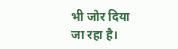भी जोर दिया जा रहा है।